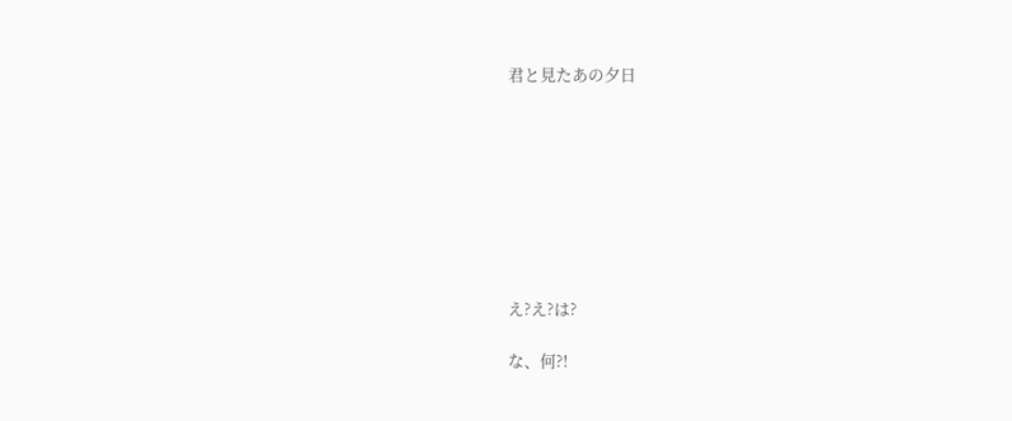君と見たあの夕日








え?え?は?

な、何?!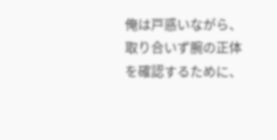俺は戸惑いながら、取り合いず腕の正体を確認するために、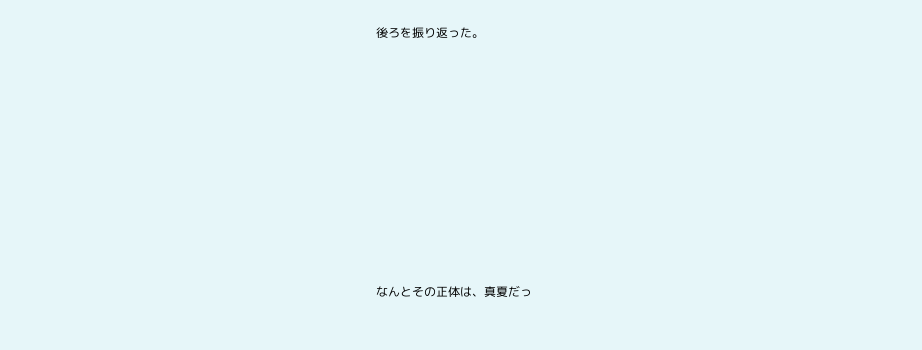後ろを振り返った。










なんとその正体は、真夏だっ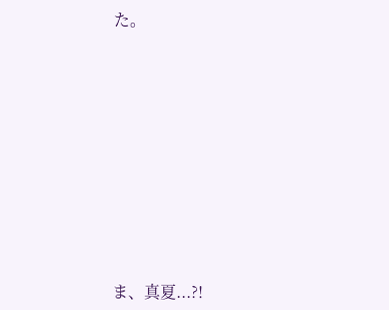た。










ま、真夏...?!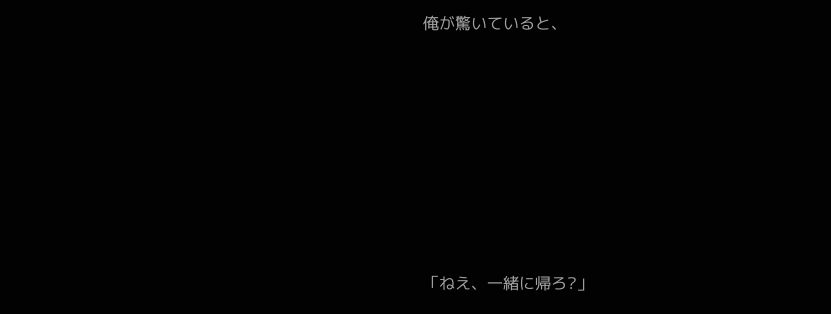俺が驚いていると、









「ねえ、一緒に帰ろ?」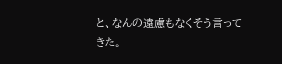と、なんの遠慮もなくそう言ってきた。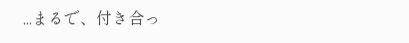...まるで、付き合っ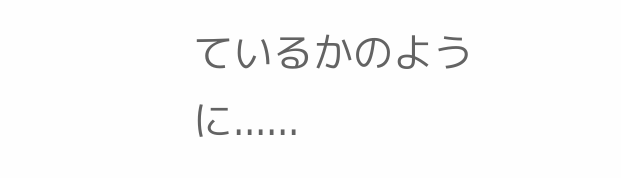ているかのように......